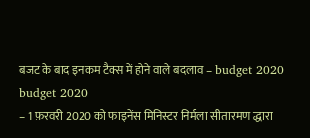बजट के बाद इनकम टैक्स में होने वाले बदलाव – budget 2020
budget 2020
– 1 फ़रवरी 2020 को फाइनेंस मिनिस्टर निर्मला सीतारमण द्धारा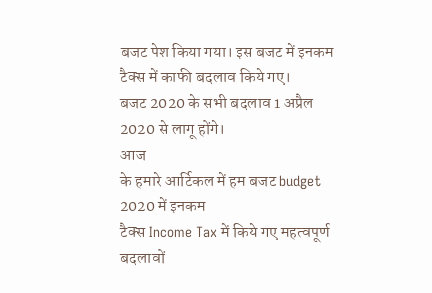बजट पेश किया गया। इस बजट में इनकम टैक्स में काफी बदलाव किये गए।
बजट 2020 के सभी बदलाव 1 अप्रैल 2020 से लागू होंगे।
आज
के हमारे आर्टिकल में हम बजट budget 2020 में इनकम
टैक्स Income Tax में किये गए महत्वपूर्ण बदलावों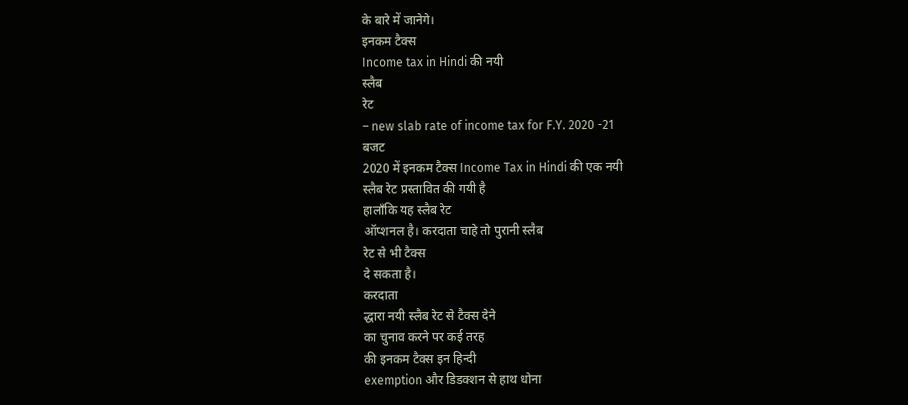के बारे में जानेगे।
इनकम टैक्स
Income tax in Hindi की नयी
स्लैब
रेट
– new slab rate of income tax for F.Y. 2020 -21
बजट
2020 में इनकम टैक्स Income Tax in Hindi की एक नयी
स्लैब रेट प्रस्तावित की गयी है
हालाँकि यह स्लैब रेट
ऑप्शनल है। करदाता चाहे तो पुरानी स्लैब
रेट से भी टैक्स
दे सकता है।
करदाता
द्धारा नयी स्लैब रेट से टैक्स देने
का चुनाव करने पर कई तरह
की इनकम टैक्स इन हिन्दी
exemption और डिडक्शन से हाथ धोना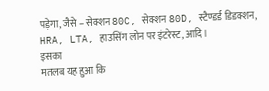पड़ेगा, जैसे – सेक्शन 80C, सेक्शन 80D, स्टैण्डर्ड डिडक्शन, HRA, LTA, हाउसिंग लोन पर इंटरेस्ट, आदि।
इसका
मतलब यह हुआ कि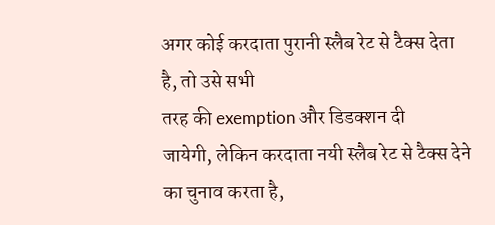अगर कोई करदाता पुरानी स्लैब रेट से टैक्स देता
है, तो उसे सभी
तरह की exemption और डिडक्शन दी
जायेगी, लेकिन करदाता नयी स्लैब रेट से टैक्स देने
का चुनाव करता है,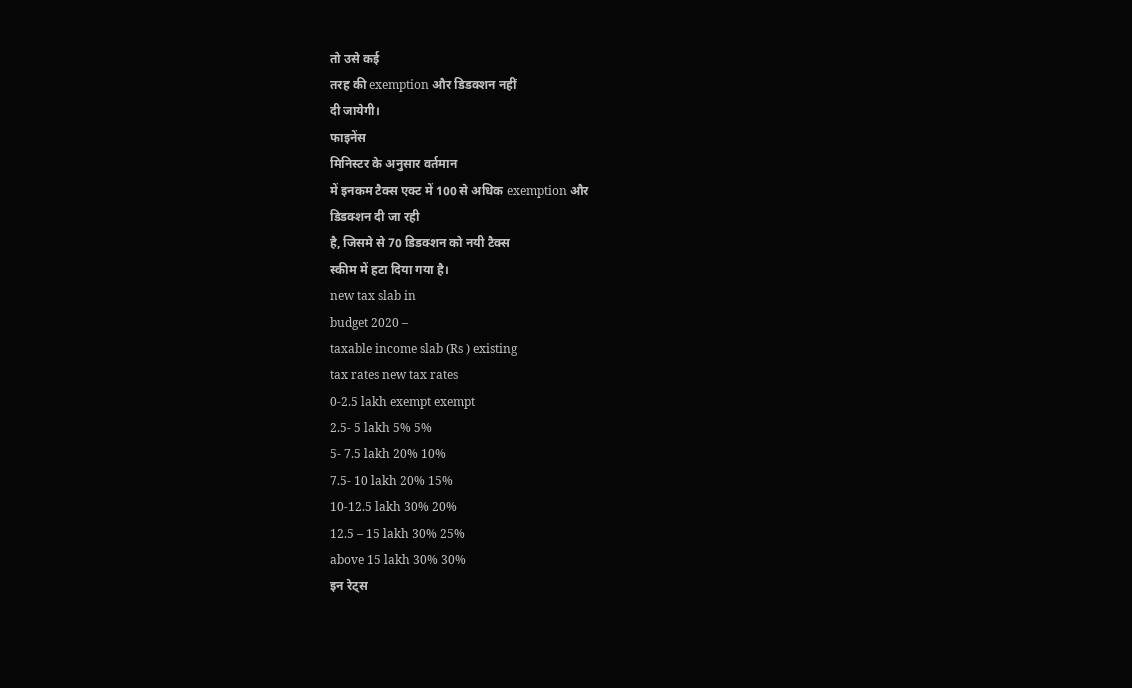तो उसे कई
तरह की exemption और डिडक्शन नहीं
दी जायेगी।
फाइनेंस
मिनिस्टर के अनुसार वर्तमान
में इनकम टैक्स एक्ट में 100 से अधिक exemption और
डिडक्शन दी जा रही
है, जिसमे से 70 डिडक्शन को नयी टैक्स
स्कीम में हटा दिया गया है।
new tax slab in
budget 2020 –
taxable income slab (Rs ) existing
tax rates new tax rates
0-2.5 lakh exempt exempt
2.5- 5 lakh 5% 5%
5- 7.5 lakh 20% 10%
7.5- 10 lakh 20% 15%
10-12.5 lakh 30% 20%
12.5 – 15 lakh 30% 25%
above 15 lakh 30% 30%
इन रेट्स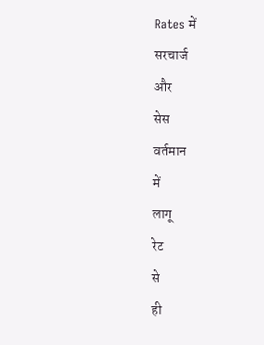Rates में
सरचार्ज
और
सेस
वर्तमान
में
लागू
रेट
से
ही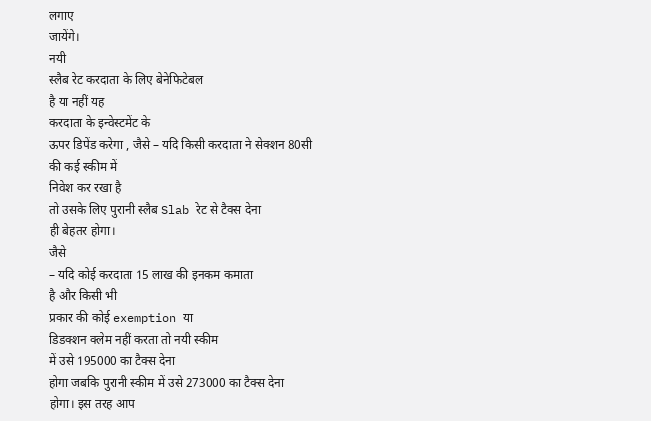लगाए
जायेंगे।
नयी
स्लैब रेट करदाता के लिए बेनेफिटेबल
है या नहीं यह
करदाता के इन्वेस्टमेंट के
ऊपर डिपेंड करेगा , जैसे – यदि किसी करदाता ने सेक्शन 80सी
की कई स्कीम में
निवेश कर रखा है
तो उसके लिए पुरानी स्लैब Slab रेट से टैक्स देना
ही बेहतर होगा।
जैसे
– यदि कोई करदाता 15 लाख की इनकम कमाता
है और किसी भी
प्रकार की कोई exemption या
डिडक्शन क्लेम नहीं करता तो नयी स्कीम
में उसे 195000 का टैक्स देना
होगा जबकि पुरानी स्कीम में उसे 273000 का टैक्स देना
होगा। इस तरह आप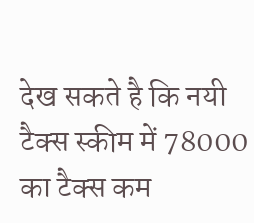देख सकते है कि नयी
टैक्स स्कीम में 78000 का टैक्स कम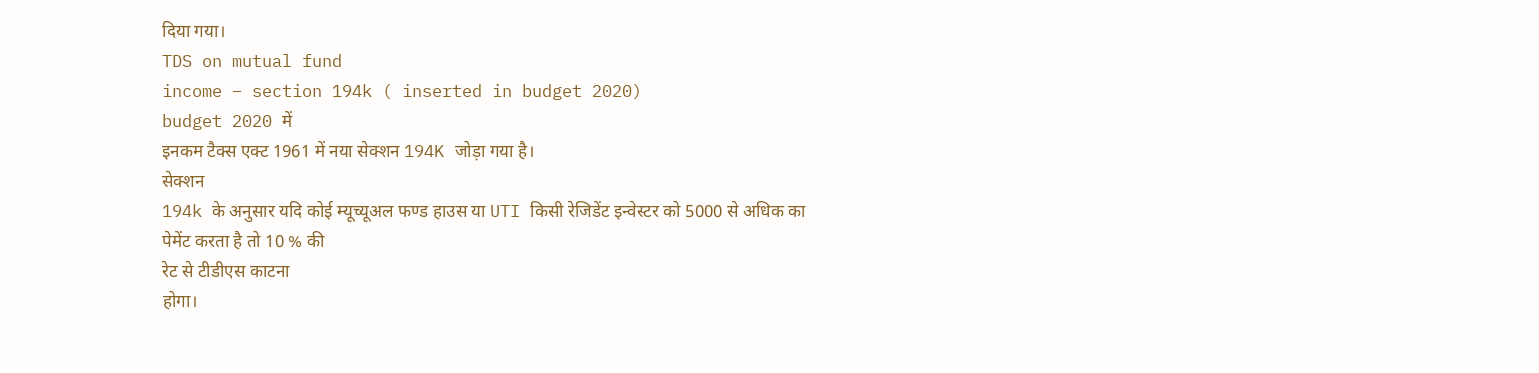दिया गया।
TDS on mutual fund
income – section 194k ( inserted in budget 2020)
budget 2020 में
इनकम टैक्स एक्ट 1961 में नया सेक्शन 194K जोड़ा गया है।
सेक्शन
194k के अनुसार यदि कोई म्यूच्यूअल फण्ड हाउस या UTI किसी रेजिडेंट इन्वेस्टर को 5000 से अधिक का
पेमेंट करता है तो 10 % की
रेट से टीडीएस काटना
होगा।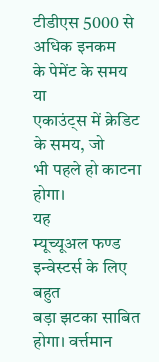टीडीएस 5000 से अधिक इनकम
के पेमेंट के समय या
एकाउंट्स में क्रेडिट के समय, जो
भी पहले हो काटना होगा।
यह
म्यूच्यूअल फण्ड इन्वेस्टर्स के लिए बहुत
बड़ा झटका साबित होगा। वर्त्तमान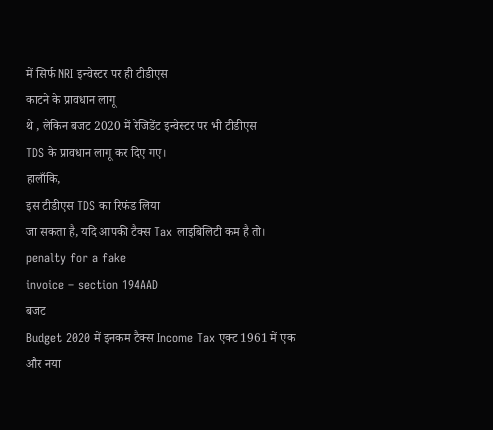में सिर्फ NRI इन्वेस्टर पर ही टीडीएस
काटने के प्रावधान लागू
थे , लेकिन बजट 2020 में रेजिडेंट इन्वेस्टर पर भी टीडीएस
TDS के प्रावधान लागू कर दिए गए।
हालाँकि,
इस टीडीएस TDS का रिफंड लिया
जा सकता है, यदि आपकी टैक्स Tax लाइबिलिटी कम है तो।
penalty for a fake
invoice – section 194AAD
बजट
Budget 2020 में इनकम टैक्स Income Tax एक्ट 1961 में एक और नया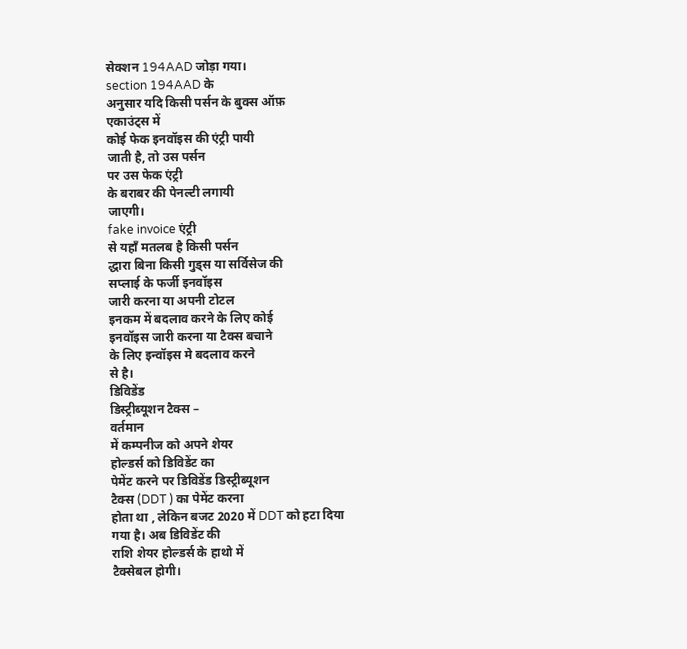सेक्शन 194AAD जोड़ा गया।
section 194AAD के
अनुसार यदि किसी पर्सन के बुक्स ऑफ़
एकाउंट्स में
कोई फेक इनवॉइस की एंट्री पायी
जाती है, तो उस पर्सन
पर उस फेक एंट्री
के बराबर की पेनल्टी लगायी
जाएगी।
fake invoice एंट्री
से यहाँ मतलब है किसी पर्सन
द्धारा बिना किसी गुड्स या सर्विसेज की
सप्लाई के फर्जी इनवॉइस
जारी करना या अपनी टोटल
इनकम में बदलाव करने के लिए कोई
इनवॉइस जारी करना या टैक्स बचाने
के लिए इन्वॉइस मे बदलाव करने
से है।
डिविडेंड
डिस्ट्रीब्यूशन टैक्स –
वर्तमान
में कम्पनीज को अपने शेयर
होल्डर्स को डिविडेंट का
पेमेंट करने पर डिविडेंड डिस्ट्रीब्यूशन
टैक्स (DDT ) का पेमेंट करना
होता था , लेकिन बजट 2020 में DDT को हटा दिया
गया है। अब डिविडेंट की
राशि शेयर होल्डर्स के हाथो में
टैक्सेबल होगी।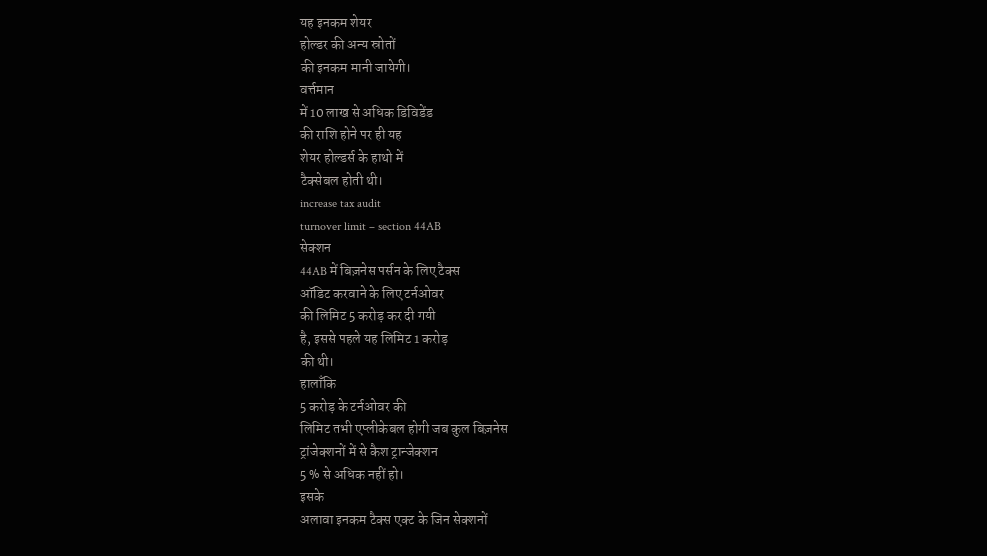यह इनकम शेयर
होल्डर की अन्य स्रोतों
की इनकम मानी जायेगी।
वर्त्तमान
में 10 लाख से अधिक डिविडेंड
की राशि होने पर ही यह
शेयर होल्डर्स के हाथो में
टैक्सेबल होती थी।
increase tax audit
turnover limit – section 44AB
सेक्शन
44AB में बिज़नेस पर्सन के लिए टैक्स
ऑडिट करवाने के लिए टर्नओवर
की लिमिट 5 करोड़ कर दी गयी
है, इससे पहले यह लिमिट 1 करोड़
की थी।
हालाँकि
5 करोड़ के टर्नओवर की
लिमिट तभी एप्लीकेबल होगी जब कुल बिज़नेस
ट्रांजेक्शनों में से कैश ट्रान्जेक्शन
5 % से अधिक नहीं हो।
इसके
अलावा इनकम टैक्स एक्ट के जिन सेक्शनों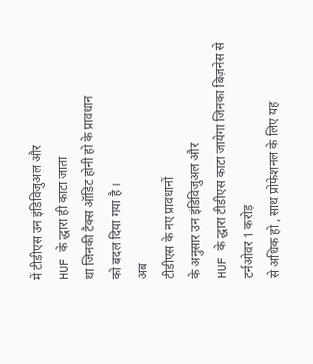में टीडीएस उन इंडिविजुअल और
HUF के द्धारा ही काटा जाता
था जिनकी टैक्स ऑडिट होनी हो के प्रावधान
को बदल दिया गया है ।
अब
टीडीएस के नए प्रावधानों
के अनुसार उन इंडिविजुअल और
HUF के द्धारा टीडीएस काटा जायेगा जिनका बिज़नेस से टर्नओवर 1 करोड़
से अधिक हो , साथ प्रोफेशनल के लिए यह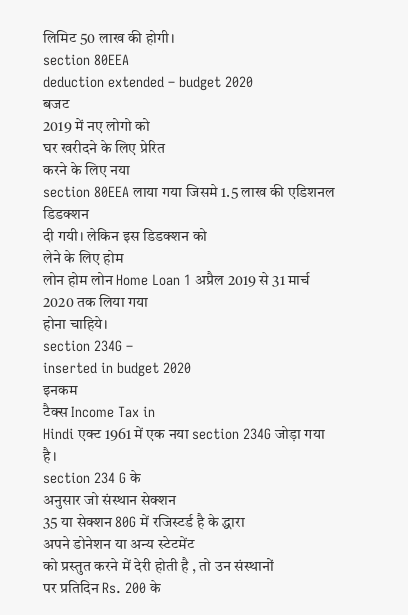लिमिट 50 लाख की होगी।
section 80EEA
deduction extended – budget 2020
बजट
2019 में नए लोगो को
घर खरीदने के लिए प्रेरित
करने के लिए नया
section 80EEA लाया गया जिसमे 1.5 लाख की एडिशनल डिडक्शन
दी गयी। लेकिन इस डिडक्शन को
लेने के लिए होम
लोन होम लोन Home Loan 1 अप्रैल 2019 से 31 मार्च 2020 तक लिया गया
होना चाहिये।
section 234G –
inserted in budget 2020
इनकम
टैक्स Income Tax in
Hindi एक्ट 1961 में एक नया section 234G जोड़ा गया
है।
section 234 G के
अनुसार जो संस्थान सेक्शन
35 या सेक्शन 80G में रजिस्टर्ड है के द्धारा
अपने डोनेशन या अन्य स्टेटमेंट
को प्रस्तुत करने में देरी होती है , तो उन संस्थानों
पर प्रतिदिन Rs. 200 के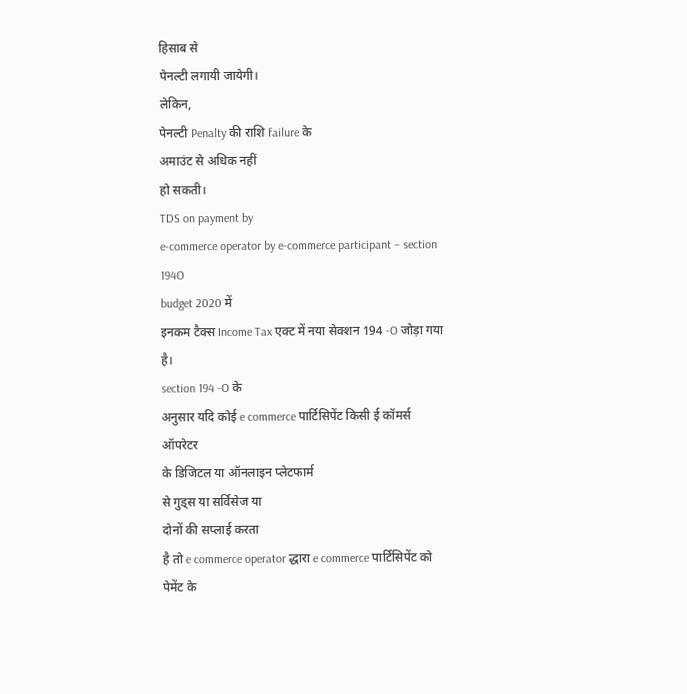हिसाब से
पेनल्टी लगायी जायेगी।
लेकिन,
पेनल्टी Penalty की राशि failure के
अमाउंट से अधिक नहीं
हो सकती।
TDS on payment by
e-commerce operator by e-commerce participant – section 194O
budget 2020 में
इनकम टैक्स Income Tax एक्ट में नया सेक्शन 194 -O जोड़ा गया है।
section 194 -O के
अनुसार यदि कोई e commerce पार्टिसिपेंट किसी ई कॉमर्स ऑपरेटर
के डिजिटल या ऑनलाइन प्लेटफार्म
से गुड्स या सर्विसेज या
दोनों की सप्लाई करता
है तो e commerce operator द्धारा e commerce पार्टिसिपेंट को पेमेंट के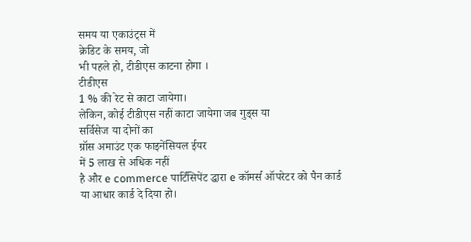समय या एकाउंट्स में
क्रेडिट के समय, जो
भी पहले हो, टीडीएस काटना होगा ।
टीडीएस
1 % की रेट से काटा जायेगा।
लेकिन, कोई टीडीएस नहीं काटा जायेगा जब गुड्स या
सर्विसेज या दोनों का
ग्रॉस अमाउंट एक फाइनेंसियल ईयर
में 5 लाख से अधिक नहीं
है और e commerce पार्टिसिपेंट द्धारा e कॉमर्स ऑपरेटर को पैन कार्ड
या आधार कार्ड दे दिया हो।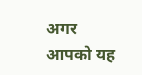अगर
आपको यह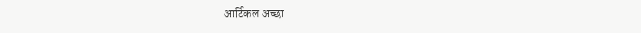आर्टिकल अच्छा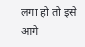लगा हो तो इसे
आगे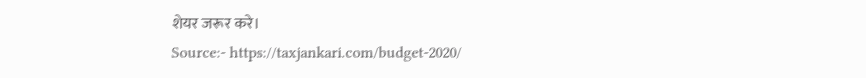शेयर जरूर करे।
Source:- https://taxjankari.com/budget-2020/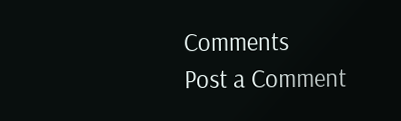Comments
Post a Comment